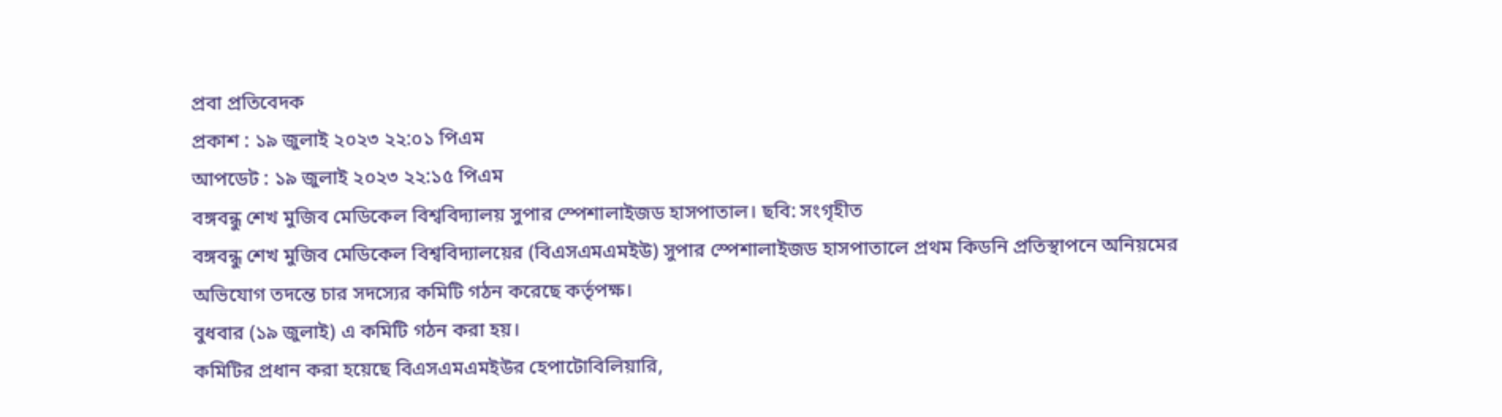প্রবা প্রতিবেদক
প্রকাশ : ১৯ জুলাই ২০২৩ ২২:০১ পিএম
আপডেট : ১৯ জুলাই ২০২৩ ২২:১৫ পিএম
বঙ্গবন্ধু শেখ মুজিব মেডিকেল বিশ্ববিদ্যালয় সুপার স্পেশালাইজড হাসপাতাল। ছবি: সংগৃহীত
বঙ্গবন্ধু শেখ মুজিব মেডিকেল বিশ্ববিদ্যালয়ের (বিএসএমএমইউ) সুপার স্পেশালাইজড হাসপাতালে প্রথম কিডনি প্রতিস্থাপনে অনিয়মের অভিযোগ তদন্তে চার সদস্যের কমিটি গঠন করেছে কর্তৃপক্ষ।
বুধবার (১৯ জুলাই) এ কমিটি গঠন করা হয়।
কমিটির প্রধান করা হয়েছে বিএসএমএমইউর হেপাটোবিলিয়ারি,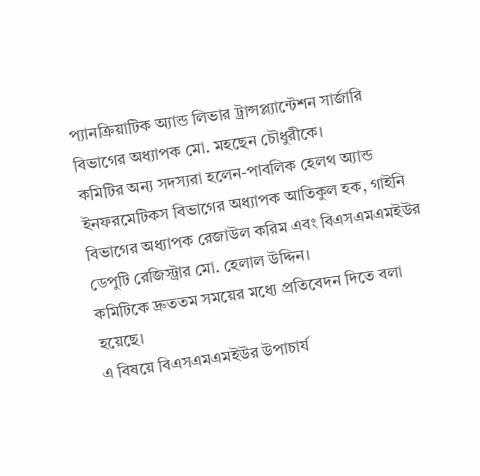প্যানক্রিয়াটিক অ্যান্ড লিভার ট্রান্সপ্ল্যান্টেশন সার্জারি বিভাগের অধ্যাপক মো. মহছেন চৌধুরীকে।
কমিটির অন্য সদস্যরা হলেন-পাবলিক হেলথ অ্যান্ড ইনফরমেটিকস বিভাগের অধ্যাপক আতিকুল হক, গাইনি বিভাগের অধ্যাপক রেজাউল করিম এবং বিএসএমএমইউর ডেপুটি রেজিস্ট্রার মো. হেলাল উদ্দিন।
কমিটিকে দ্রুততম সময়ের মধ্যে প্রতিবেদন দিতে বলা হয়েছে।
এ বিষয়ে বিএসএমএমইউর উপাচার্য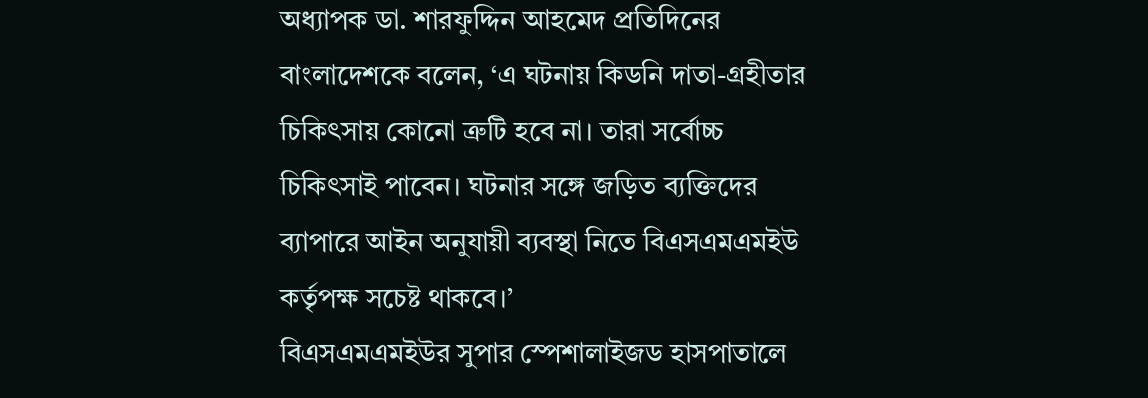অধ্যাপক ডা. শারফুদ্দিন আহমেদ প্রতিদিনের বাংলাদেশকে বলেন, ‘এ ঘটনায় কিডনি দাতা-গ্রহীতার চিকিৎসায় কোনো ত্রুটি হবে না। তারা সর্বোচ্চ চিকিৎসাই পাবেন। ঘটনার সঙ্গে জড়িত ব্যক্তিদের ব্যাপারে আইন অনুযায়ী ব্যবস্থা নিতে বিএসএমএমইউ কর্তৃপক্ষ সচেষ্ট থাকবে।’
বিএসএমএমইউর সুপার স্পেশালাইজড হাসপাতালে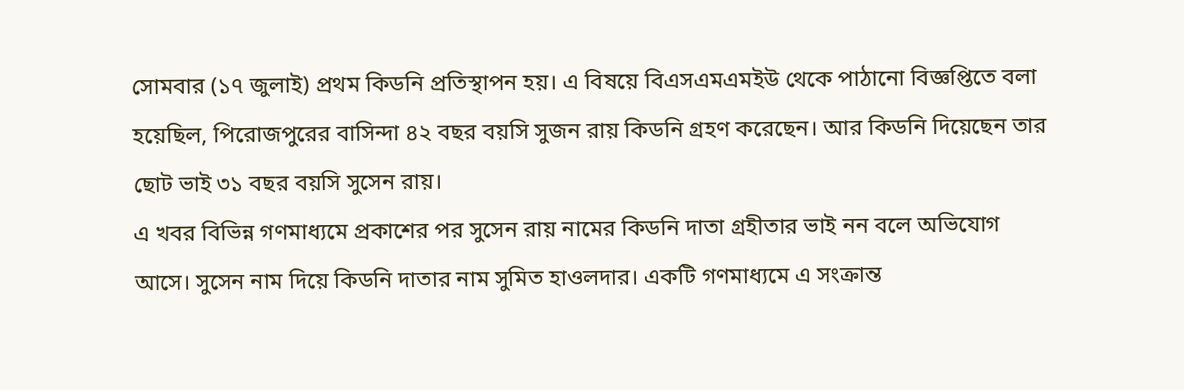সোমবার (১৭ জুলাই) প্রথম কিডনি প্রতিস্থাপন হয়। এ বিষয়ে বিএসএমএমইউ থেকে পাঠানো বিজ্ঞপ্তিতে বলা হয়েছিল, পিরোজপুরের বাসিন্দা ৪২ বছর বয়সি সুজন রায় কিডনি গ্রহণ করেছেন। আর কিডনি দিয়েছেন তার ছোট ভাই ৩১ বছর বয়সি সুসেন রায়।
এ খবর বিভিন্ন গণমাধ্যমে প্রকাশের পর সুসেন রায় নামের কিডনি দাতা গ্রহীতার ভাই নন বলে অভিযোগ আসে। সুসেন নাম দিয়ে কিডনি দাতার নাম সুমিত হাওলদার। একটি গণমাধ্যমে এ সংক্রান্ত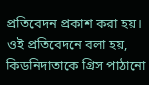প্রতিবেদন প্রকাশ করা হয়।
ওই প্রতিবেদনে বলা হয়, কিডনিদাতাকে গ্রিস পাঠানো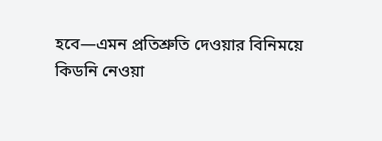হবে—এমন প্রতিশ্রুতি দেওয়ার বিনিময়ে কিডনি নেওয়া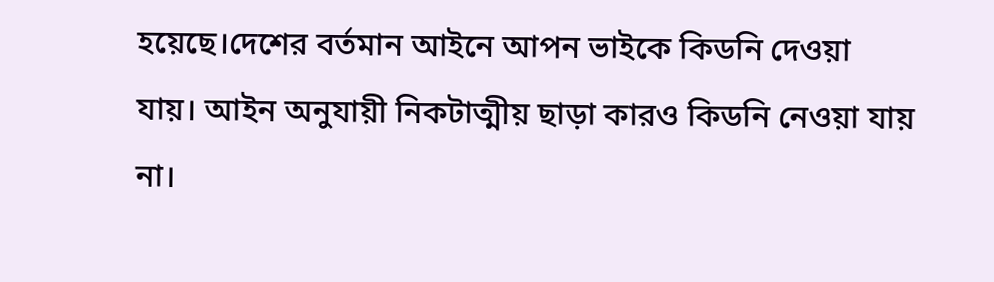হয়েছে।দেশের বর্তমান আইনে আপন ভাইকে কিডনি দেওয়া যায়। আইন অনুযায়ী নিকটাত্মীয় ছাড়া কারও কিডনি নেওয়া যায় না।